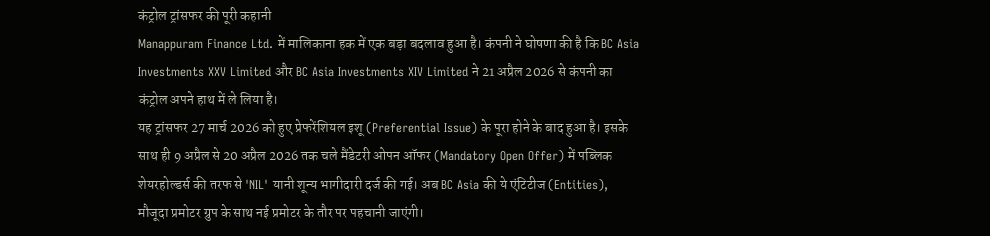कंट्रोल ट्रांसफर की पूरी कहानी
Manappuram Finance Ltd. में मालिकाना हक में एक बड़ा बदलाव हुआ है। कंपनी ने घोषणा की है कि BC Asia Investments XXV Limited और BC Asia Investments XIV Limited ने 21 अप्रैल 2026 से कंपनी का कंट्रोल अपने हाथ में ले लिया है।
यह ट्रांसफर 27 मार्च 2026 को हुए प्रेफरेंशियल इशू (Preferential Issue) के पूरा होने के बाद हुआ है। इसके साथ ही 9 अप्रैल से 20 अप्रैल 2026 तक चले मैंडेटरी ओपन ऑफर (Mandatory Open Offer) में पब्लिक शेयरहोल्डर्स की तरफ से 'NIL' यानी शून्य भागीदारी दर्ज की गई। अब BC Asia की ये एंटिटीज (Entities), मौजूदा प्रमोटर ग्रुप के साथ नई प्रमोटर के तौर पर पहचानी जाएंगी।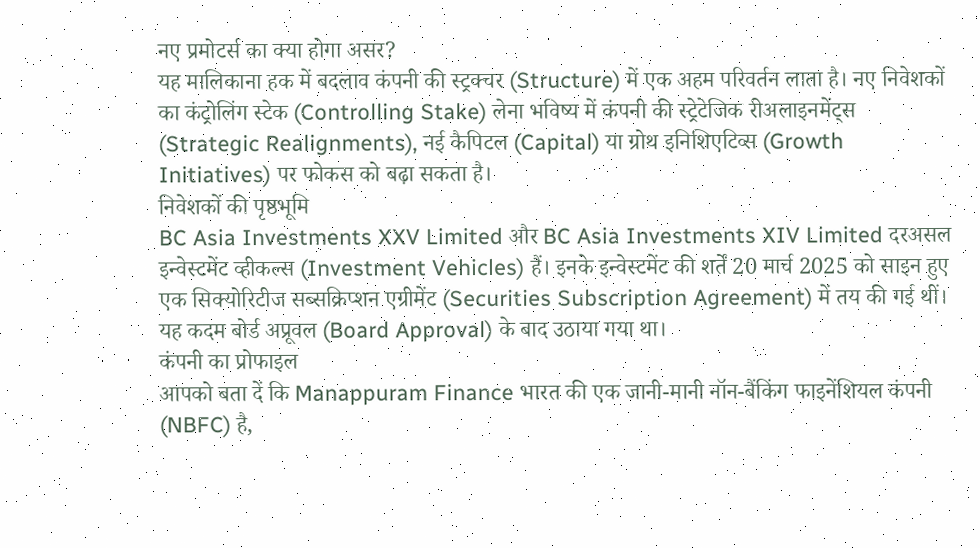नए प्रमोटर्स का क्या होगा असर?
यह मालिकाना हक में बदलाव कंपनी की स्ट्रक्चर (Structure) में एक अहम परिवर्तन लाता है। नए निवेशकों का कंट्रोलिंग स्टेक (Controlling Stake) लेना भविष्य में कंपनी की स्ट्रेटेजिक रीअलाइनमेंट्स (Strategic Realignments), नई कैपिटल (Capital) या ग्रोथ इनिशिएटिव्स (Growth Initiatives) पर फोकस को बढ़ा सकता है।
निवेशकों की पृष्ठभूमि
BC Asia Investments XXV Limited और BC Asia Investments XIV Limited दरअसल इन्वेस्टमेंट व्हीकल्स (Investment Vehicles) हैं। इनके इन्वेस्टमेंट की शर्तें 20 मार्च 2025 को साइन हुए एक सिक्योरिटीज सब्सक्रिप्शन एग्रीमेंट (Securities Subscription Agreement) में तय की गई थीं। यह कदम बोर्ड अप्रूवल (Board Approval) के बाद उठाया गया था।
कंपनी का प्रोफाइल
आपको बता दें कि Manappuram Finance भारत की एक जानी-मानी नॉन-बैंकिंग फाइनेंशियल कंपनी (NBFC) है,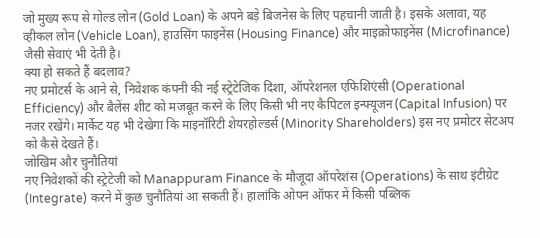जो मुख्य रूप से गोल्ड लोन (Gold Loan) के अपने बड़े बिजनेस के लिए पहचानी जाती है। इसके अलावा, यह व्हीकल लोन (Vehicle Loan), हाउसिंग फाइनेंस (Housing Finance) और माइक्रोफाइनेंस (Microfinance) जैसी सेवाएं भी देती है।
क्या हो सकते हैं बदलाव?
नए प्रमोटर्स के आने से, निवेशक कंपनी की नई स्ट्रेटेजिक दिशा, ऑपरेशनल एफिशिएंसी (Operational Efficiency) और बैलेंस शीट को मजबूत करने के लिए किसी भी नए कैपिटल इन्फ्यूजन (Capital Infusion) पर नजर रखेंगे। मार्केट यह भी देखेगा कि माइनॉरिटी शेयरहोल्डर्स (Minority Shareholders) इस नए प्रमोटर सेटअप को कैसे देखते हैं।
जोखिम और चुनौतियां
नए निवेशकों की स्ट्रेटेजी को Manappuram Finance के मौजूदा ऑपरेशंस (Operations) के साथ इंटीग्रेट (Integrate) करने में कुछ चुनौतियां आ सकती हैं। हालांकि ओपन ऑफर में किसी पब्लिक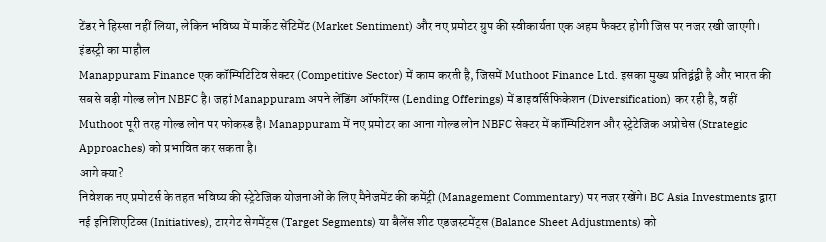टेंडर ने हिस्सा नहीं लिया, लेकिन भविष्य में मार्केट सेंटिमेंट (Market Sentiment) और नए प्रमोटर ग्रुप की स्वीकार्यता एक अहम फैक्टर होगी जिस पर नजर रखी जाएगी।
इंडस्ट्री का माहौल
Manappuram Finance एक कॉम्पिटिटिव सेक्टर (Competitive Sector) में काम करती है, जिसमें Muthoot Finance Ltd. इसका मुख्य प्रतिद्वंद्वी है और भारत की सबसे बड़ी गोल्ड लोन NBFC है। जहां Manappuram अपने लेंडिंग ऑफरिंग्स (Lending Offerings) में डाइवर्सिफिकेशन (Diversification) कर रही है, वहीं Muthoot पूरी तरह गोल्ड लोन पर फोकस्ड है। Manappuram में नए प्रमोटर का आना गोल्ड लोन NBFC सेक्टर में कॉम्पिटिशन और स्ट्रेटेजिक अप्रोचेस (Strategic Approaches) को प्रभावित कर सकता है।
आगे क्या?
निवेशक नए प्रमोटर्स के तहत भविष्य की स्ट्रेटेजिक योजनाओं के लिए मैनेजमेंट की कमेंट्री (Management Commentary) पर नजर रखेंगे। BC Asia Investments द्वारा नई इनिशिएटिव्स (Initiatives), टारगेट सेगमेंट्स (Target Segments) या बैलेंस शीट एडजस्टमेंट्स (Balance Sheet Adjustments) को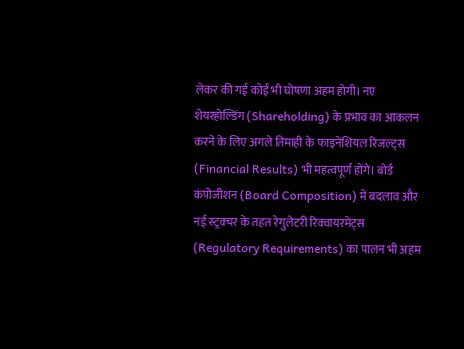लेकर की गई कोई भी घोषणा अहम होगी। नए शेयरहोल्डिंग (Shareholding) के प्रभाव का आकलन करने के लिए अगले तिमाही के फाइनेंशियल रिजल्ट्स (Financial Results) भी महत्वपूर्ण होंगे। बोर्ड कंपोजीशन (Board Composition) में बदलाव और नई स्ट्रक्चर के तहत रेगुलेटरी रिक्वायरमेंट्स (Regulatory Requirements) का पालन भी अहम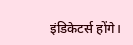इंडिकेटर्स होंगे।